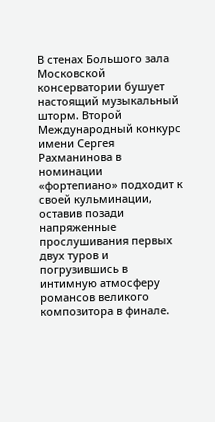В стенах Большого зала Московской консерватории бушует настоящий музыкальный шторм. Второй Международный конкурс имени Сергея Рахманинова в номинации «фортепиано» подходит к своей кульминации, оставив позади напряженные прослушивания первых двух туров и погрузившись в интимную атмосферу романсов великого композитора в финале.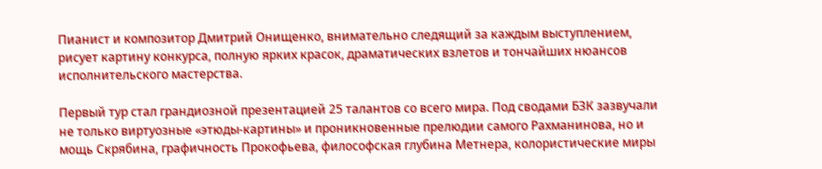Пианист и композитор Дмитрий Онищенко, внимательно следящий за каждым выступлением, рисует картину конкурса, полную ярких красок, драматических взлетов и тончайших нюансов исполнительского мастерства.

Первый тур стал грандиозной презентацией 25 талантов со всего мира. Под сводами БЗК зазвучали не только виртуозные «этюды-картины» и проникновенные прелюдии самого Рахманинова, но и мощь Скрябина, графичность Прокофьева, философская глубина Метнера, колористические миры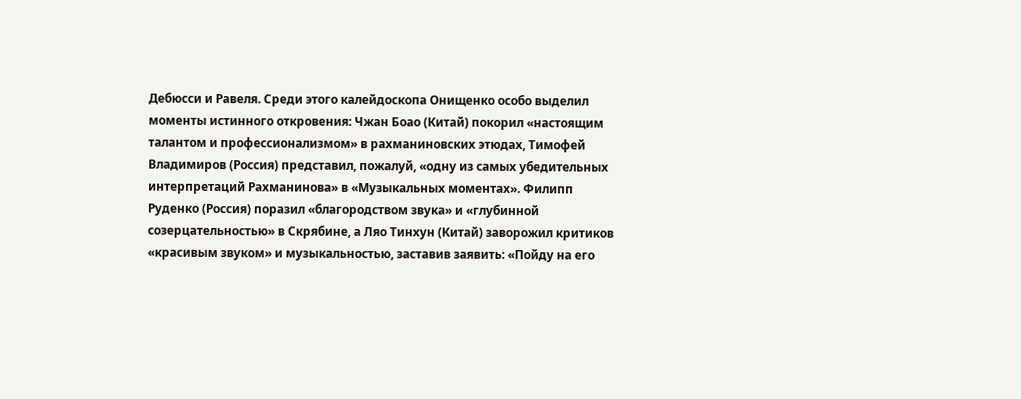Дебюсси и Равеля. Среди этого калейдоскопа Онищенко особо выделил моменты истинного откровения: Чжан Боао (Китай) покорил «настоящим талантом и профессионализмом» в рахманиновских этюдах, Тимофей Владимиров (Россия) представил, пожалуй, «одну из самых убедительных интерпретаций Рахманинова» в «Музыкальных моментах». Филипп Руденко (Россия) поразил «благородством звука» и «глубинной созерцательностью» в Скрябине, а Ляо Тинхун (Китай) заворожил критиков «красивым звуком» и музыкальностью, заставив заявить: «Пойду на его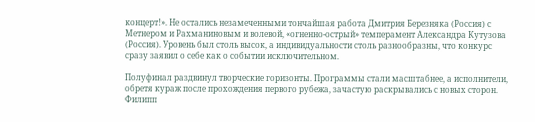концерт!». Не остались незамеченными тончайшая работа Дмитрия Березняка (Россия) с Метнером и Рахманиновым и волевой, «огненно-острый» темперамент Александра Кутузова (Россия). Уровень был столь высок, а индивидуальности столь разнообразны, что конкурс сразу заявил о себе как о событии исключительном.

Полуфинал раздвинул творческие горизонты. Программы стали масштабнее, а исполнители, обретя кураж после прохождения первого рубежа, зачастую раскрывались с новых сторон. Филипп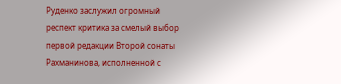Руденко заслужил огромный респект критика за смелый выбор первой редакции Второй сонаты Рахманинова, исполненной с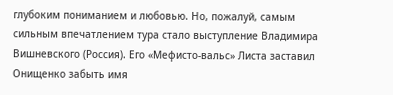глубоким пониманием и любовью. Но, пожалуй, самым сильным впечатлением тура стало выступление Владимира Вишневского (Россия). Его «Мефисто-вальс» Листа заставил Онищенко забыть имя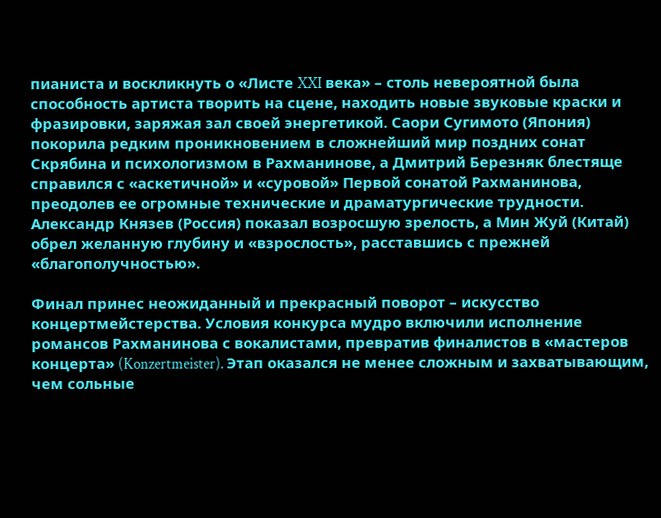пианиста и воскликнуть о «Листе XXI века» – столь невероятной была способность артиста творить на сцене, находить новые звуковые краски и фразировки, заряжая зал своей энергетикой. Саори Сугимото (Япония) покорила редким проникновением в сложнейший мир поздних сонат Скрябина и психологизмом в Рахманинове, а Дмитрий Березняк блестяще справился с «аскетичной» и «суровой» Первой сонатой Рахманинова, преодолев ее огромные технические и драматургические трудности. Александр Князев (Россия) показал возросшую зрелость, а Мин Жуй (Китай) обрел желанную глубину и «взрослость», расставшись с прежней «благополучностью».

Финал принес неожиданный и прекрасный поворот – искусство концертмейстерства. Условия конкурса мудро включили исполнение романсов Рахманинова с вокалистами, превратив финалистов в «мастеров концерта» (Konzertmeister). Этап оказался не менее сложным и захватывающим, чем сольные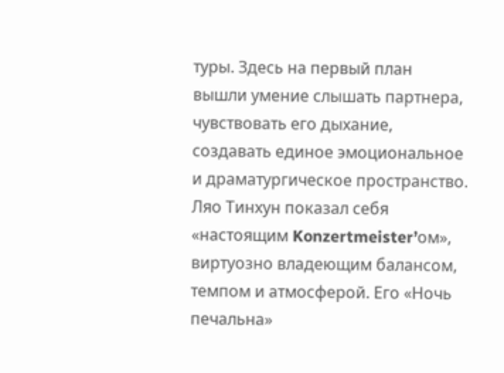туры. Здесь на первый план вышли умение слышать партнера, чувствовать его дыхание, создавать единое эмоциональное и драматургическое пространство. Ляо Тинхун показал себя «настоящим Konzertmeister’ом», виртуозно владеющим балансом, темпом и атмосферой. Его «Ночь печальна»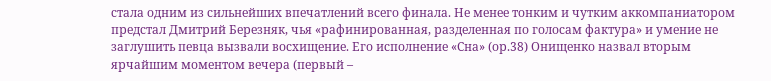стала одним из сильнейших впечатлений всего финала. Не менее тонким и чутким аккомпаниатором предстал Дмитрий Березняк, чья «рафинированная, разделенная по голосам фактура» и умение не заглушить певца вызвали восхищение. Его исполнение «Сна» (ор.38) Онищенко назвал вторым ярчайшим моментом вечера (первый –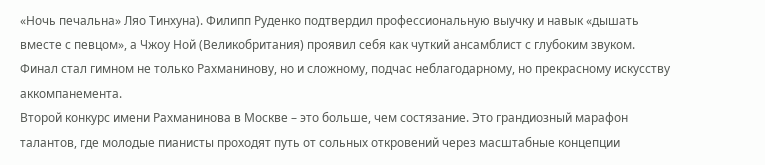«Ночь печальна» Ляо Тинхуна). Филипп Руденко подтвердил профессиональную выучку и навык «дышать вместе с певцом», а Чжоу Ной (Великобритания) проявил себя как чуткий ансамблист с глубоким звуком. Финал стал гимном не только Рахманинову, но и сложному, подчас неблагодарному, но прекрасному искусству аккомпанемента.
Второй конкурс имени Рахманинова в Москве – это больше, чем состязание. Это грандиозный марафон талантов, где молодые пианисты проходят путь от сольных откровений через масштабные концепции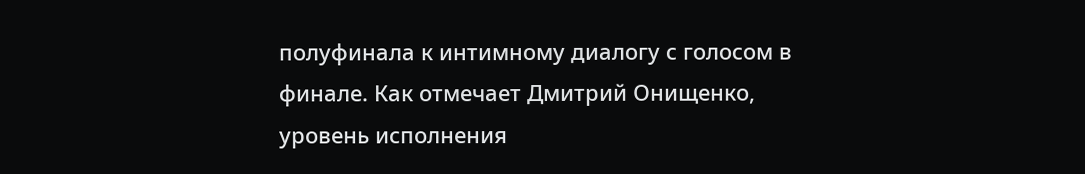полуфинала к интимному диалогу с голосом в финале. Как отмечает Дмитрий Онищенко, уровень исполнения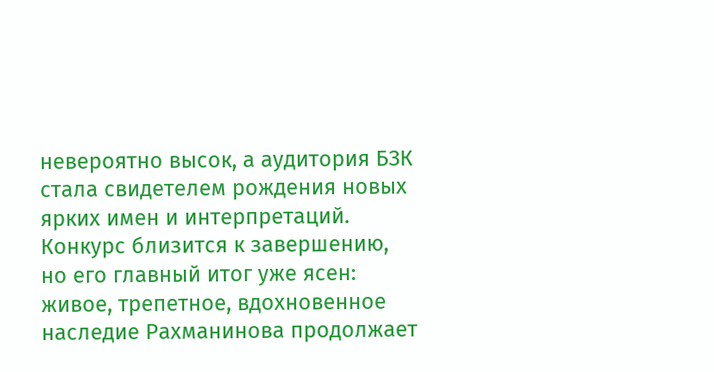невероятно высок, а аудитория БЗК стала свидетелем рождения новых ярких имен и интерпретаций. Конкурс близится к завершению, но его главный итог уже ясен: живое, трепетное, вдохновенное наследие Рахманинова продолжает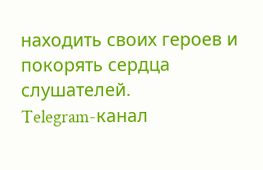находить своих героев и покорять сердца слушателей.
Telegram-канал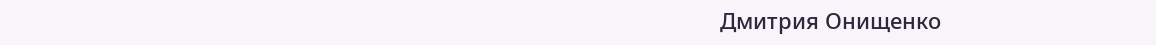Дмитрия Онищенко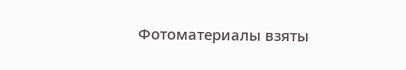Фотоматериалы взяты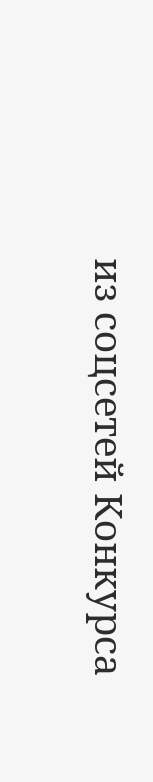из соцсетей Конкурса